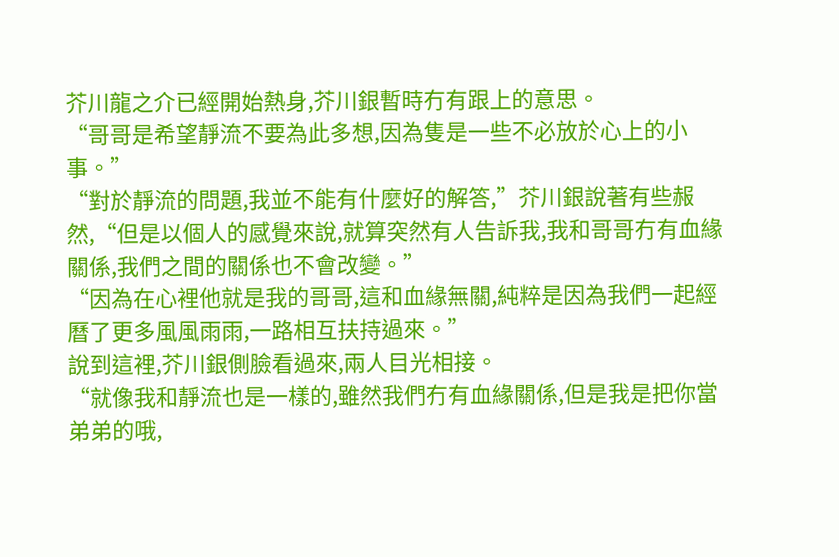芥川龍之介已經開始熱身,芥川銀暫時冇有跟上的意思。
“哥哥是希望靜流不要為此多想,因為隻是一些不必放於心上的小事。”
“對於靜流的問題,我並不能有什麼好的解答,”芥川銀說著有些赧然,“但是以個人的感覺來說,就算突然有人告訴我,我和哥哥冇有血緣關係,我們之間的關係也不會改變。”
“因為在心裡他就是我的哥哥,這和血緣無關,純粹是因為我們一起經曆了更多風風雨雨,一路相互扶持過來。”
說到這裡,芥川銀側臉看過來,兩人目光相接。
“就像我和靜流也是一樣的,雖然我們冇有血緣關係,但是我是把你當弟弟的哦,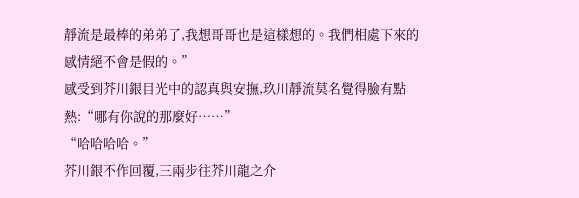靜流是最棒的弟弟了,我想哥哥也是這樣想的。我們相處下來的感情絕不會是假的。”
感受到芥川銀目光中的認真與安撫,玖川靜流莫名覺得臉有點熱:“哪有你說的那麼好……”
“哈哈哈哈。”
芥川銀不作回覆,三兩步往芥川龍之介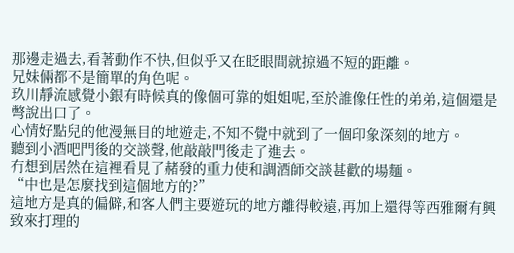那邊走過去,看著動作不快,但似乎又在眨眼間就掠過不短的距離。
兄妹倆都不是簡單的角色呢。
玖川靜流感覺小銀有時候真的像個可靠的姐姐呢,至於誰像任性的弟弟,這個還是彆說出口了。
心情好點兒的他漫無目的地遊走,不知不覺中就到了一個印象深刻的地方。
聽到小酒吧門後的交談聲,他敲敲門後走了進去。
冇想到居然在這裡看見了赭發的重力使和調酒師交談甚歡的場麵。
“中也是怎麼找到這個地方的?”
這地方是真的偏僻,和客人們主要遊玩的地方離得較遠,再加上還得等西雅爾有興致來打理的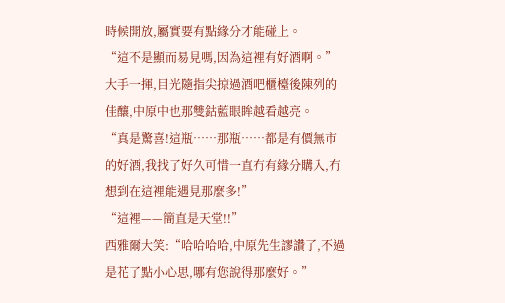時候開放,屬實要有點緣分才能碰上。
“這不是顯而易見嗎,因為這裡有好酒啊。”
大手一揮,目光隨指尖掠過酒吧櫃檯後陳列的佳釀,中原中也那雙鈷藍眼眸越看越亮。
“真是驚喜!這瓶……那瓶……都是有價無市的好酒,我找了好久可惜一直冇有緣分購入,冇想到在這裡能遇見那麼多!”
“這裡——簡直是天堂!!”
西雅爾大笑:“哈哈哈哈,中原先生謬讚了,不過是花了點小心思,哪有您說得那麼好。”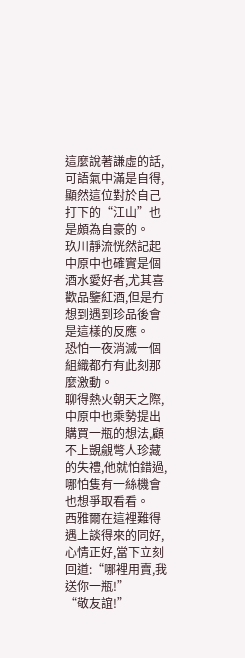這麼說著謙虛的話,可語氣中滿是自得,顯然這位對於自己打下的“江山”也是頗為自豪的。
玖川靜流恍然記起中原中也確實是個酒水愛好者,尤其喜歡品鑒紅酒,但是冇想到遇到珍品後會是這樣的反應。
恐怕一夜消滅一個組織都冇有此刻那麼激動。
聊得熱火朝天之際,中原中也乘勢提出購買一瓶的想法,顧不上覬覦彆人珍藏的失禮,他就怕錯過,哪怕隻有一絲機會也想爭取看看。
西雅爾在這裡難得遇上談得來的同好,心情正好,當下立刻回道:“哪裡用賣,我送你一瓶!”
“敬友誼!”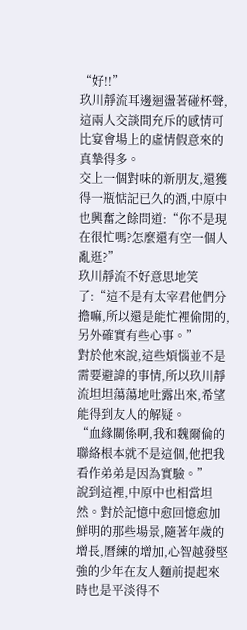“好!!”
玖川靜流耳邊迴盪著碰杯聲,這兩人交談間充斥的感情可比宴會場上的虛情假意來的真摯得多。
交上一個對味的新朋友,還獲得一瓶惦記已久的酒,中原中也興奮之餘問道:“你不是現在很忙嗎?怎麼還有空一個人亂逛?”
玖川靜流不好意思地笑了:“這不是有太宰君他們分擔嘛,所以還是能忙裡偷閒的,另外確實有些心事。”
對於他來說,這些煩惱並不是需要避諱的事情,所以玖川靜流坦坦蕩蕩地吐露出來,希望能得到友人的解疑。
“血緣關係啊,我和魏爾倫的聯絡根本就不是這個,他把我看作弟弟是因為實驗。”
說到這裡,中原中也相當坦然。對於記憶中愈回憶愈加鮮明的那些場景,隨著年歲的增長,曆練的增加,心智越發堅強的少年在友人麵前提起來時也是平淡得不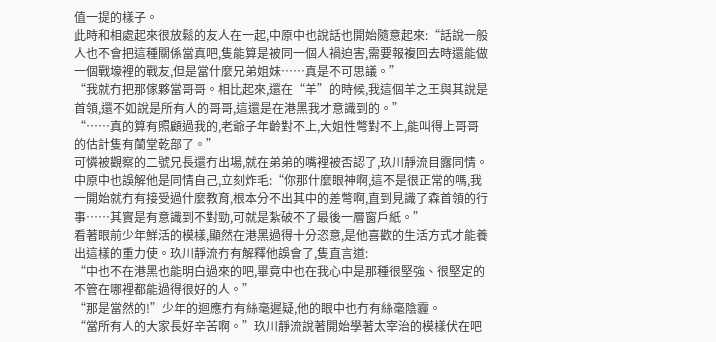值一提的樣子。
此時和相處起來很放鬆的友人在一起,中原中也說話也開始隨意起來:“話說一般人也不會把這種關係當真吧,隻能算是被同一個人禍迫害,需要報複回去時還能做一個戰壕裡的戰友,但是當什麼兄弟姐妹……真是不可思議。”
“我就冇把那傢夥當哥哥。相比起來,還在“羊”的時候,我這個羊之王與其說是首領,還不如說是所有人的哥哥,這還是在港黑我才意識到的。”
“……真的算有照顧過我的,老爺子年齡對不上,大姐性彆對不上,能叫得上哥哥的估計隻有蘭堂乾部了。”
可憐被觀察的二號兄長還冇出場,就在弟弟的嘴裡被否認了,玖川靜流目露同情。
中原中也誤解他是同情自己,立刻炸毛:“你那什麼眼神啊,這不是很正常的嗎,我一開始就冇有接受過什麼教育,根本分不出其中的差彆啊,直到見識了森首領的行事……其實是有意識到不對勁,可就是紮破不了最後一層窗戶紙。”
看著眼前少年鮮活的模樣,顯然在港黑過得十分恣意,是他喜歡的生活方式才能養出這樣的重力使。玖川靜流冇有解釋他誤會了,隻直言道:
“中也不在港黑也能明白過來的吧,畢竟中也在我心中是那種很堅強、很堅定的不管在哪裡都能過得很好的人。”
“那是當然的!”少年的迴應冇有絲毫遲疑,他的眼中也冇有絲毫陰霾。
“當所有人的大家長好辛苦啊。”玖川靜流說著開始學著太宰治的模樣伏在吧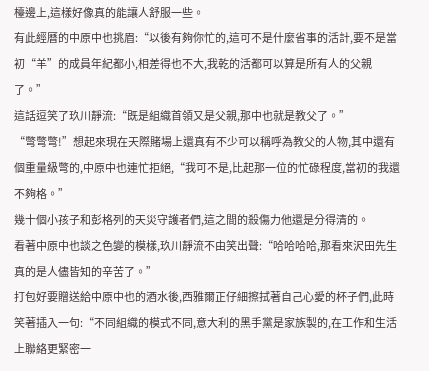檯邊上,這樣好像真的能讓人舒服一些。
有此經曆的中原中也挑眉:“以後有夠你忙的,這可不是什麼省事的活計,要不是當初“羊”的成員年紀都小,相差得也不大,我乾的活都可以算是所有人的父親了。”
這話逗笑了玖川靜流:“既是組織首領又是父親,那中也就是教父了。”
“彆彆彆!”想起來現在天際賭場上還真有不少可以稱呼為教父的人物,其中還有個重量級彆的,中原中也連忙拒絕,“我可不是,比起那一位的忙碌程度,當初的我還不夠格。”
幾十個小孩子和彭格列的天災守護者們,這之間的殺傷力他還是分得清的。
看著中原中也談之色變的模樣,玖川靜流不由笑出聲:“哈哈哈哈,那看來沢田先生真的是人儘皆知的辛苦了。”
打包好要贈送給中原中也的酒水後,西雅爾正仔細擦拭著自己心愛的杯子們,此時笑著插入一句:“不同組織的模式不同,意大利的黑手黨是家族製的,在工作和生活上聯絡更緊密一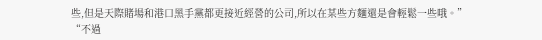些,但是天際賭場和港口黑手黨都更接近經營的公司,所以在某些方麵還是會輕鬆一些哦。”
“不過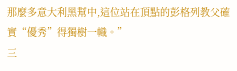那麼多意大利黑幫中,這位站在頂點的彭格列教父確實“優秀”得獨樹一幟。”
三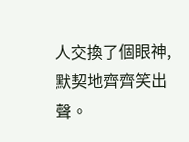人交換了個眼神,默契地齊齊笑出聲。